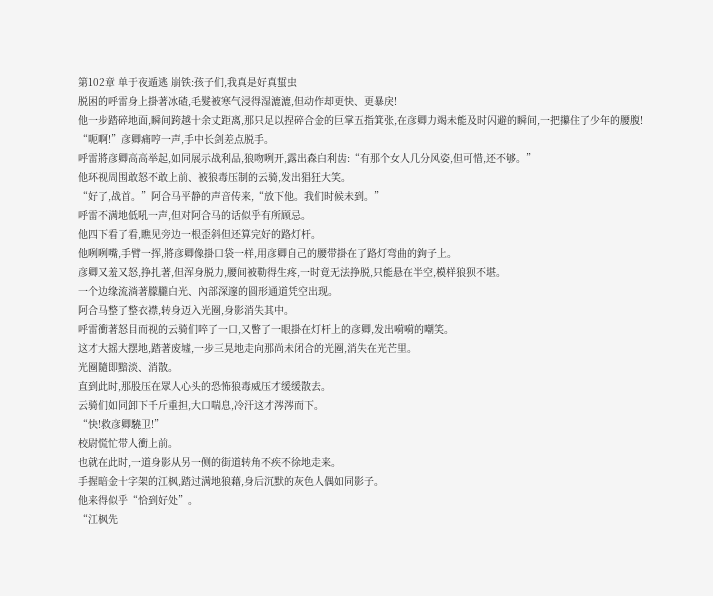第102章 单于夜遁逃 崩铁:孩子们,我真是好真蜇虫
脱困的呼雷身上掛著冰碴,毛髮被寒气浸得湿漉漉,但动作却更快、更暴戾!
他一步踏碎地面,瞬间跨越十余丈距离,那只足以捏碎合金的巨掌五指箕张,在彦卿力竭未能及时闪避的瞬间,一把攥住了少年的腰腹!
“呃啊!”彦卿痛哼一声,手中长剑差点脱手。
呼雷將彦卿高高举起,如同展示战利品,狼吻咧开,露出森白利齿:“有那个女人几分风姿,但可惜,还不够。”
他环视周围敢怒不敢上前、被狼毒压制的云骑,发出猖狂大笑。
“好了,战首。”阿合马平静的声音传来,“放下他。我们时候未到。”
呼雷不满地低吼一声,但对阿合马的话似乎有所顾忌。
他四下看了看,瞧见旁边一根歪斜但还算完好的路灯杆。
他咧咧嘴,手臂一挥,將彦卿像掛口袋一样,用彦卿自己的腰带掛在了路灯弯曲的鉤子上。
彦卿又羞又怒,挣扎著,但浑身脱力,腰间被勒得生疼,一时竟无法挣脱,只能悬在半空,模样狼狈不堪。
一个边缘流淌著朦朧白光、內部深邃的圆形通道凭空出现。
阿合马整了整衣襟,转身迈入光圈,身影消失其中。
呼雷衝著怒目而视的云骑们啐了一口,又瞥了一眼掛在灯杆上的彦卿,发出嗬嗬的嘲笑。
这才大摇大摆地,踏著废墟,一步三晃地走向那尚未闭合的光圈,消失在光芒里。
光圈隨即黯淡、消散。
直到此时,那股压在眾人心头的恐怖狼毒威压才缓缓散去。
云骑们如同卸下千斤重担,大口喘息,冷汗这才涔涔而下。
“快!救彦卿驍卫!”
校尉慌忙带人衝上前。
也就在此时,一道身影从另一侧的街道转角不疾不徐地走来。
手握暗金十字架的江枫,踏过满地狼藉,身后沉默的灰色人偶如同影子。
他来得似乎“恰到好处”。
“江枫先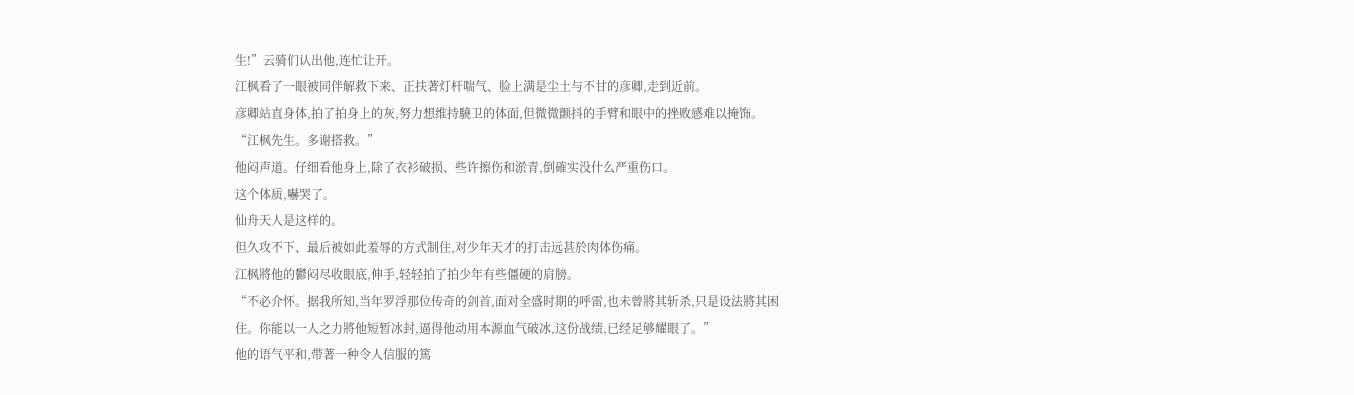生!”云骑们认出他,连忙让开。
江枫看了一眼被同伴解救下来、正扶著灯杆喘气、脸上满是尘土与不甘的彦卿,走到近前。
彦卿站直身体,拍了拍身上的灰,努力想维持驍卫的体面,但微微颤抖的手臂和眼中的挫败感难以掩饰。
“江枫先生。多谢搭救。”
他闷声道。仔细看他身上,除了衣衫破损、些许擦伤和淤青,倒確实没什么严重伤口。
这个体质,嚇哭了。
仙舟天人是这样的。
但久攻不下、最后被如此羞辱的方式制住,对少年天才的打击远甚於肉体伤痛。
江枫將他的鬱闷尽收眼底,伸手,轻轻拍了拍少年有些僵硬的肩膀。
“不必介怀。据我所知,当年罗浮那位传奇的剑首,面对全盛时期的呼雷,也未曾將其斩杀,只是设法將其困住。你能以一人之力將他短暂冰封,逼得他动用本源血气破冰,这份战绩,已经足够耀眼了。”
他的语气平和,带著一种令人信服的篤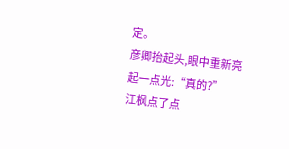定。
彦卿抬起头,眼中重新亮起一点光:“真的?”
江枫点了点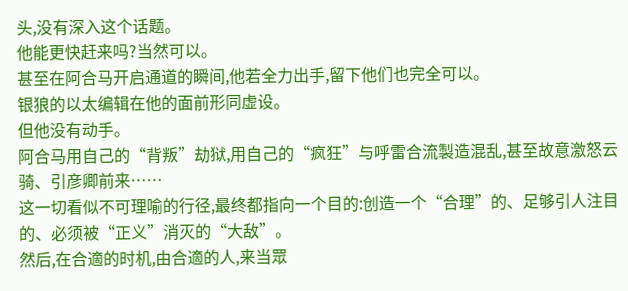头,没有深入这个话题。
他能更快赶来吗?当然可以。
甚至在阿合马开启通道的瞬间,他若全力出手,留下他们也完全可以。
银狼的以太编辑在他的面前形同虚设。
但他没有动手。
阿合马用自己的“背叛”劫狱,用自己的“疯狂”与呼雷合流製造混乱,甚至故意激怒云骑、引彦卿前来……
这一切看似不可理喻的行径,最终都指向一个目的:创造一个“合理”的、足够引人注目的、必须被“正义”消灭的“大敌”。
然后,在合適的时机,由合適的人,来当眾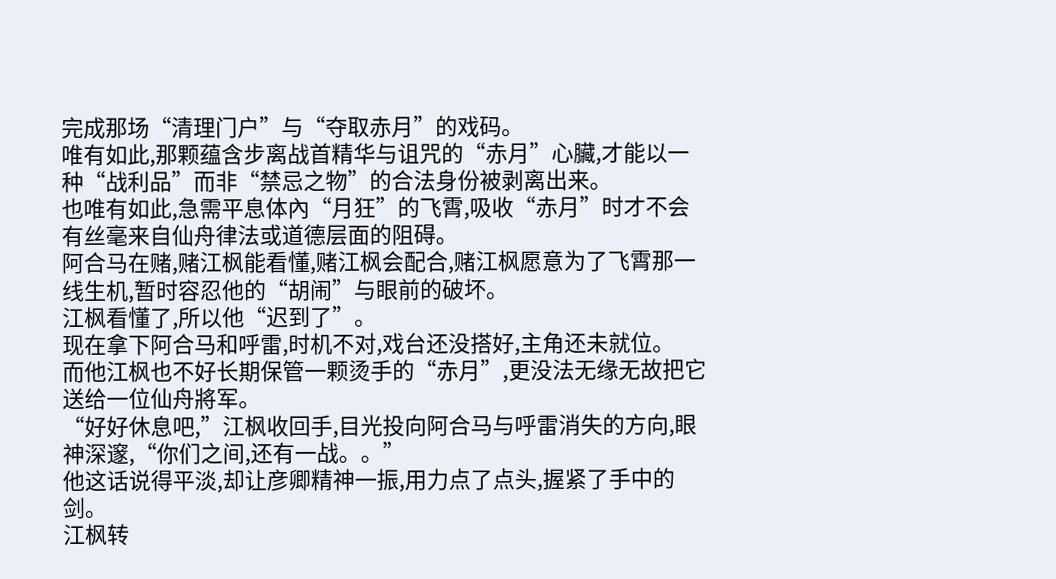完成那场“清理门户”与“夺取赤月”的戏码。
唯有如此,那颗蕴含步离战首精华与诅咒的“赤月”心臟,才能以一种“战利品”而非“禁忌之物”的合法身份被剥离出来。
也唯有如此,急需平息体內“月狂”的飞霄,吸收“赤月”时才不会有丝毫来自仙舟律法或道德层面的阻碍。
阿合马在赌,赌江枫能看懂,赌江枫会配合,赌江枫愿意为了飞霄那一线生机,暂时容忍他的“胡闹”与眼前的破坏。
江枫看懂了,所以他“迟到了”。
现在拿下阿合马和呼雷,时机不对,戏台还没搭好,主角还未就位。
而他江枫也不好长期保管一颗烫手的“赤月”,更没法无缘无故把它送给一位仙舟將军。
“好好休息吧,”江枫收回手,目光投向阿合马与呼雷消失的方向,眼神深邃,“你们之间,还有一战。。”
他这话说得平淡,却让彦卿精神一振,用力点了点头,握紧了手中的剑。
江枫转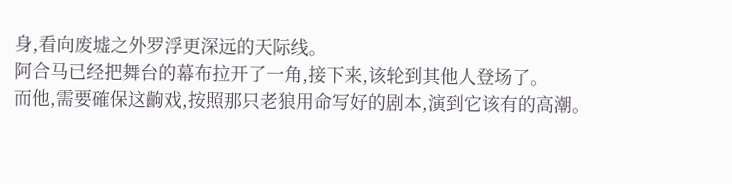身,看向废墟之外罗浮更深远的天际线。
阿合马已经把舞台的幕布拉开了一角,接下来,该轮到其他人登场了。
而他,需要確保这齣戏,按照那只老狼用命写好的剧本,演到它该有的高潮。